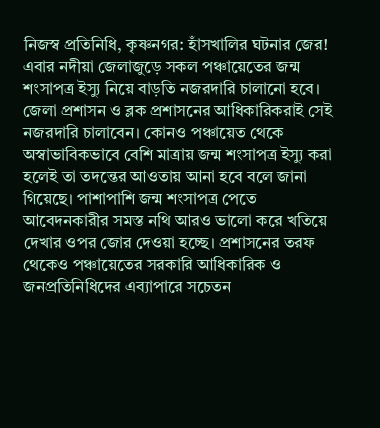নিজস্ব প্রতিনিধি, কৃষ্ণনগর: হাঁসখালির ঘটনার জের! এবার নদীয়া জেলাজুড়ে সকল পঞ্চায়েতের জন্ম শংসাপত্র ইস্যু নিয়ে বাড়তি নজরদারি চালানো হবে। জেলা প্রশাসন ও ব্লক প্রশাসনের আধিকারিকরাই সেই নজরদারি চালাবেন। কোনও পঞ্চায়েত থেকে অস্বাভাবিকভাবে বেশি মাত্রায় জন্ম শংসাপত্র ইস্যু করা হলেই তা তদন্তের আওতায় আনা হবে বলে জানা গিয়েছে। পাশাপাশি জন্ম শংসাপত্র পেতে আবেদনকারীর সমস্ত নথি আরও ভালো করে খতিয়ে দেখার ওপর জোর দেওয়া হচ্ছে। প্রশাসনের তরফ থেকেও পঞ্চায়েতের সরকারি আধিকারিক ও জনপ্রতিনিধিদের এব্যাপারে সচেতন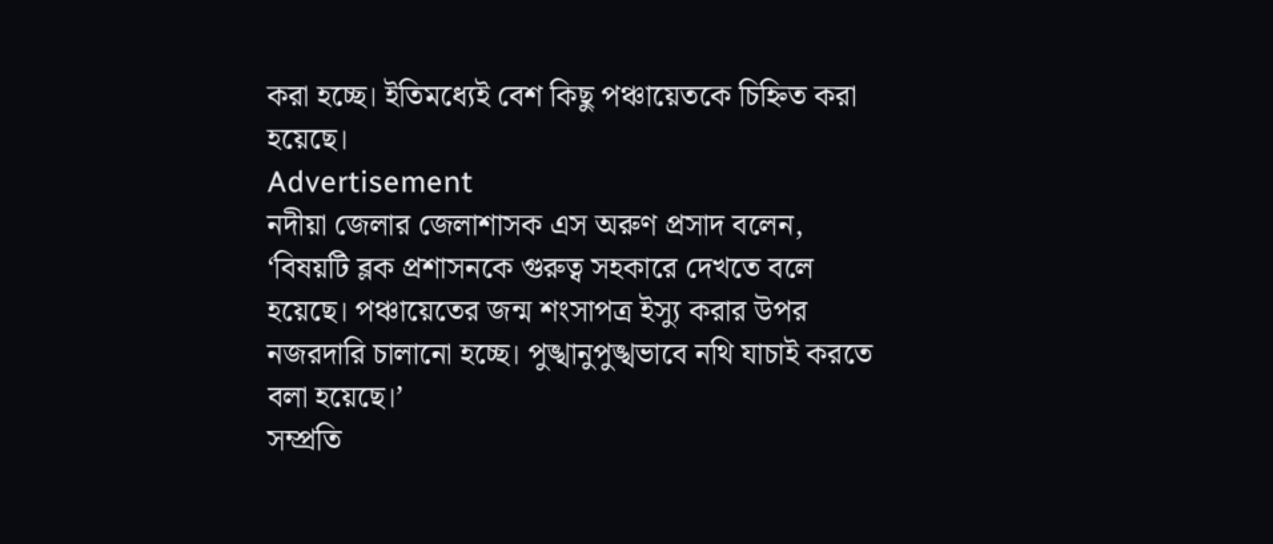করা হচ্ছে। ইতিমধ্যেই বেশ কিছু পঞ্চায়েতকে চিহ্নিত করা হয়েছে।
Advertisement
নদীয়া জেলার জেলাশাসক এস অরুণ প্রসাদ বলেন, ‘বিষয়টি ব্লক প্রশাসনকে গুরুত্ব সহকারে দেখতে বলে হয়েছে। পঞ্চায়েতের জন্ম শংসাপত্র ইস্যু করার উপর নজরদারি চালানো হচ্ছে। পুঙ্খানুপুঙ্খভাবে নথি যাচাই করতে বলা হয়েছে।’
সম্প্রতি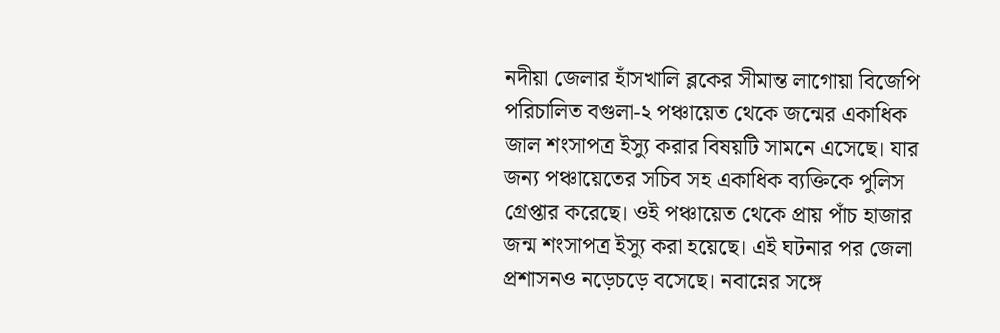নদীয়া জেলার হাঁসখালি ব্লকের সীমান্ত লাগোয়া বিজেপি পরিচালিত বগুলা-২ পঞ্চায়েত থেকে জন্মের একাধিক জাল শংসাপত্র ইস্যু করার বিষয়টি সামনে এসেছে। যার জন্য পঞ্চায়েতের সচিব সহ একাধিক ব্যক্তিকে পুলিস গ্রেপ্তার করেছে। ওই পঞ্চায়েত থেকে প্রায় পাঁচ হাজার জন্ম শংসাপত্র ইস্যু করা হয়েছে। এই ঘটনার পর জেলা প্রশাসনও নড়েচড়ে বসেছে। নবান্নের সঙ্গে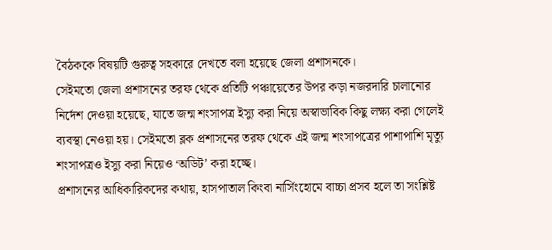বৈঠককে বিষয়টি গুরুত্ব সহকারে দেখতে বলা হয়েছে জেলা প্রশাসনকে।
সেইমতো জেলা প্রশাসনের তরফ থেকে প্রতিটি পঞ্চায়েতের উপর কড়া নজরদারি চালানোর নির্দেশ দেওয়া হয়েছে, যাতে জন্ম শংসাপত্র ইস্যু করা নিয়ে অস্বাভাবিক কিছু লক্ষ্য করা গেলেই ব্যবস্থা নেওয়া হয়। সেইমতো ব্লক প্রশাসনের তরফ থেকে এই জন্ম শংসাপত্রের পাশাপাশি মৃত্যু শংসাপত্রও ইস্যু করা নিয়েও ‘অডিট’ করা হচ্ছে।
প্রশাসনের আধিকারিকদের কথায়, হাসপাতাল কিংবা নার্সিংহোমে বাচ্চা প্রসব হলে তা সংশ্লিষ্ট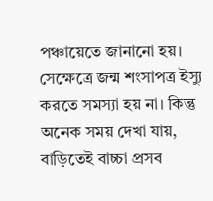পঞ্চায়েতে জানানো হয়। সেক্ষেত্রে জন্ম শংসাপত্র ইস্যু করতে সমস্যা হয় না। কিন্তু অনেক সময় দেখা যায়, বাড়িতেই বাচ্চা প্রসব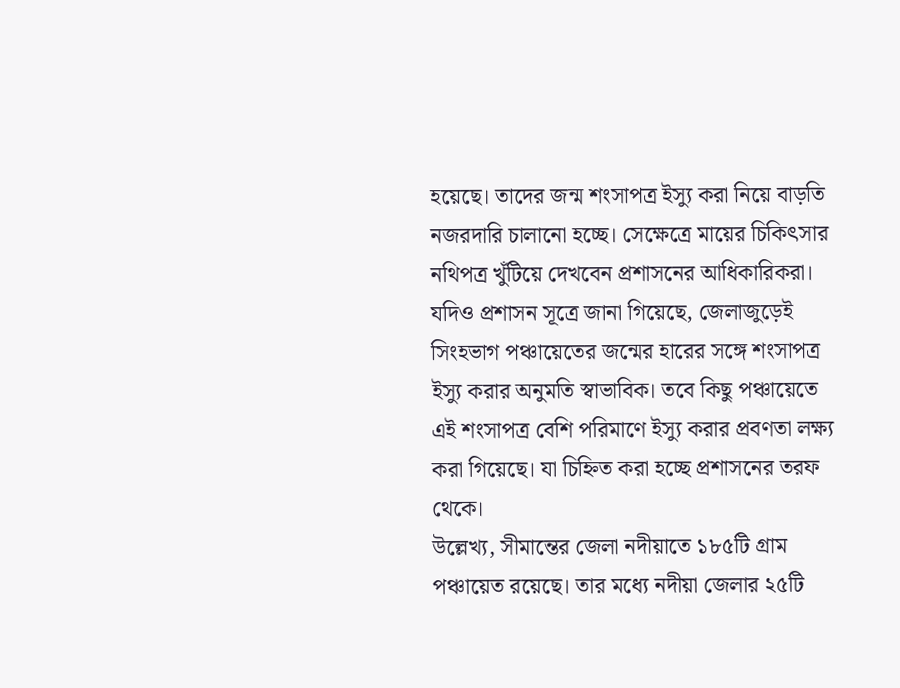হয়েছে। তাদের জন্ম শংসাপত্র ইস্যু করা নিয়ে বাড়তি নজরদারি চালানো হচ্ছে। সেক্ষেত্রে মায়ের চিকিৎসার নথিপত্র খুঁটিয়ে দেখবেন প্রশাসনের আধিকারিকরা। যদিও প্রশাসন সূত্রে জানা গিয়েছে, জেলাজুড়েই সিংহভাগ পঞ্চায়েতের জন্মের হারের সঙ্গে শংসাপত্র ইস্যু করার অনুমতি স্বাভাবিক। তবে কিছু পঞ্চায়েতে এই শংসাপত্র বেশি পরিমাণে ইস্যু করার প্রবণতা লক্ষ্য করা গিয়েছে। যা চিহ্নিত করা হচ্ছে প্রশাসনের তরফ থেকে।
উল্লেখ্য, সীমান্তের জেলা নদীয়াতে ১৮৫টি গ্রাম পঞ্চায়েত রয়েছে। তার মধ্যে নদীয়া জেলার ২৫টি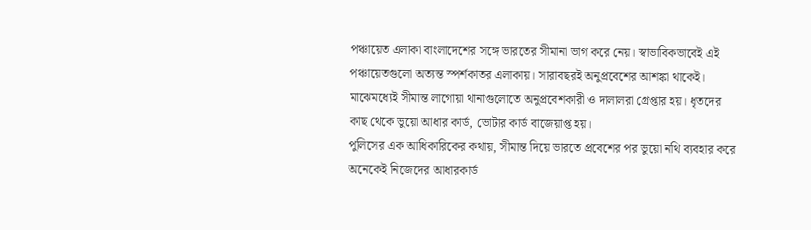পঞ্চায়েত এলাকা বাংলাদেশের সঙ্গে ভারতের সীমানা ভাগ করে নেয়। স্বাভাবিকভাবেই এই পঞ্চায়েতগুলো অত্যন্ত স্পর্শকাতর এলাকায়। সারাবছরই অনুপ্রবেশের আশঙ্কা থাকেই। মাঝেমধ্যেই সীমান্ত লাগোয়া থানাগুলোতে অনুপ্রবেশকারী ও দালালরা গ্রেপ্তার হয়। ধৃতদের কাছ থেকে ভুয়ো আধার কার্ড, ভোটার কার্ড বাজেয়াপ্ত হয়।
পুলিসের এক আধিকারিকের কথায়, সীমান্ত দিয়ে ভারতে প্রবেশের পর ভুয়ো নথি ব্যবহার করে অনেকেই নিজেদের আধারকার্ড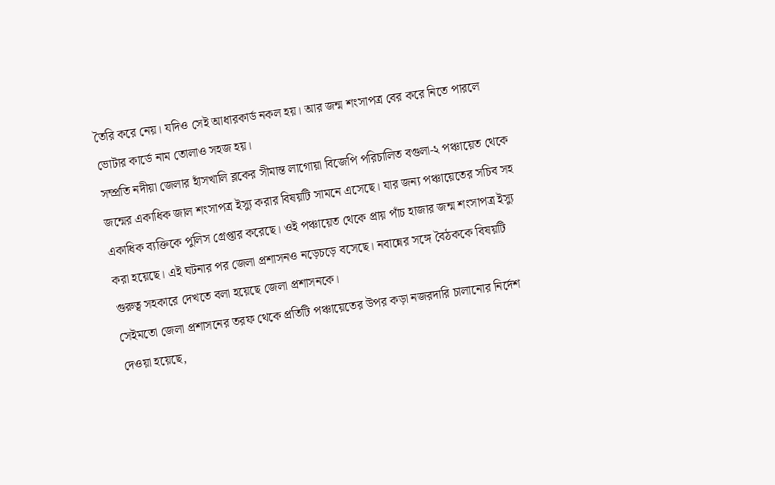তৈরি করে নেয়। যদিও সেই আধারকার্ড নকল হয়। আর জন্ম শংসাপত্র বের করে নিতে পারলে ভোটার কার্ডে নাম তোলাও সহজ হয়।
সম্প্রতি নদীয়া জেলার হাঁসখালি ব্লকের সীমান্ত লাগোয়া বিজেপি পরিচালিত বগুলা-২ পঞ্চায়েত থেকে জন্মের একাধিক জাল শংসাপত্র ইস্যু করার বিষয়টি সামনে এসেছে। যার জন্য পঞ্চায়েতের সচিব সহ একাধিক ব্যক্তিকে পুলিস গ্রেপ্তার করেছে। ওই পঞ্চায়েত থেকে প্রায় পাঁচ হাজার জন্ম শংসাপত্র ইস্যু করা হয়েছে। এই ঘটনার পর জেলা প্রশাসনও নড়েচড়ে বসেছে। নবান্নের সঙ্গে বৈঠককে বিষয়টি গুরুত্ব সহকারে দেখতে বলা হয়েছে জেলা প্রশাসনকে।
সেইমতো জেলা প্রশাসনের তরফ থেকে প্রতিটি পঞ্চায়েতের উপর কড়া নজরদারি চালানোর নির্দেশ দেওয়া হয়েছে,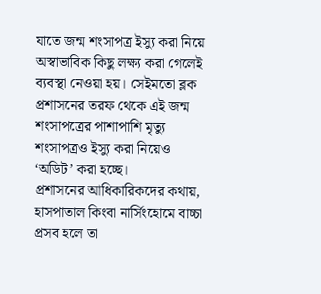যাতে জন্ম শংসাপত্র ইস্যু করা নিয়ে অস্বাভাবিক কিছু লক্ষ্য করা গেলেই ব্যবস্থা নেওয়া হয়। সেইমতো ব্লক প্রশাসনের তরফ থেকে এই জন্ম শংসাপত্রের পাশাপাশি মৃত্যু শংসাপত্রও ইস্যু করা নিয়েও ‘অডিট’ করা হচ্ছে।
প্রশাসনের আধিকারিকদের কথায়, হাসপাতাল কিংবা নার্সিংহোমে বাচ্চা প্রসব হলে তা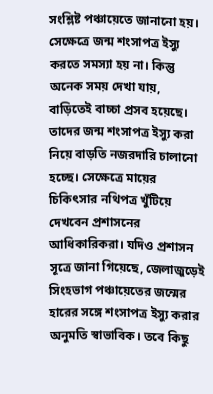সংশ্লিষ্ট পঞ্চায়েতে জানানো হয়। সেক্ষেত্রে জন্ম শংসাপত্র ইস্যু করতে সমস্যা হয় না। কিন্তু অনেক সময় দেখা যায়, বাড়িতেই বাচ্চা প্রসব হয়েছে। তাদের জন্ম শংসাপত্র ইস্যু করা নিয়ে বাড়তি নজরদারি চালানো হচ্ছে। সেক্ষেত্রে মায়ের চিকিৎসার নথিপত্র খুঁটিয়ে দেখবেন প্রশাসনের আধিকারিকরা। যদিও প্রশাসন সূত্রে জানা গিয়েছে, জেলাজুড়েই সিংহভাগ পঞ্চায়েতের জন্মের হারের সঙ্গে শংসাপত্র ইস্যু করার অনুমতি স্বাভাবিক। তবে কিছু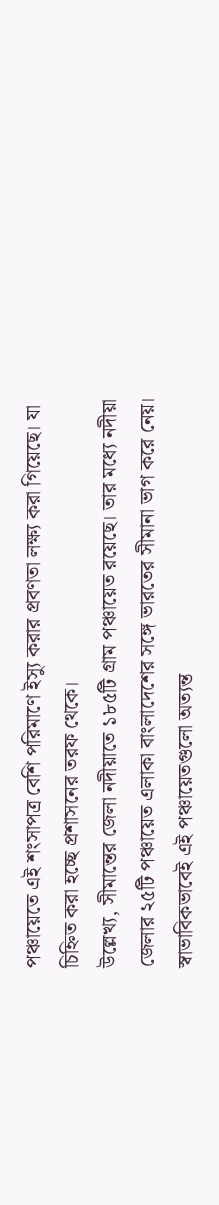পঞ্চায়েতে এই শংসাপত্র বেশি পরিমাণে ইস্যু করার প্রবণতা লক্ষ্য করা গিয়েছে। যা চিহ্নিত করা হচ্ছে প্রশাসনের তরফ থেকে।
উল্লেখ্য, সীমান্তের জেলা নদীয়াতে ১৮৫টি গ্রাম পঞ্চায়েত রয়েছে। তার মধ্যে নদীয়া জেলার ২৫টি পঞ্চায়েত এলাকা বাংলাদেশের সঙ্গে ভারতের সীমানা ভাগ করে নেয়। স্বাভাবিকভাবেই এই পঞ্চায়েতগুলো অত্যন্ত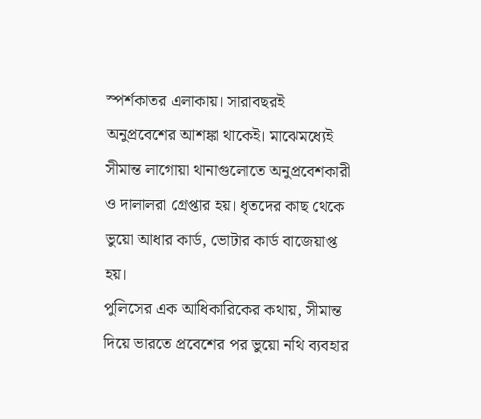স্পর্শকাতর এলাকায়। সারাবছরই অনুপ্রবেশের আশঙ্কা থাকেই। মাঝেমধ্যেই সীমান্ত লাগোয়া থানাগুলোতে অনুপ্রবেশকারী ও দালালরা গ্রেপ্তার হয়। ধৃতদের কাছ থেকে ভুয়ো আধার কার্ড, ভোটার কার্ড বাজেয়াপ্ত হয়।
পুলিসের এক আধিকারিকের কথায়, সীমান্ত দিয়ে ভারতে প্রবেশের পর ভুয়ো নথি ব্যবহার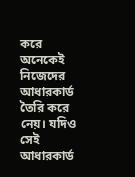করে অনেকেই নিজেদের আধারকার্ড তৈরি করে নেয়। যদিও সেই আধারকার্ড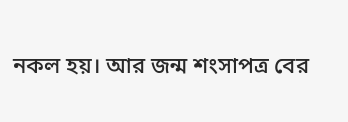নকল হয়। আর জন্ম শংসাপত্র বের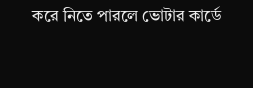করে নিতে পারলে ভোটার কার্ডে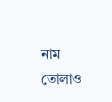নাম তোলাও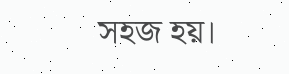সহজ হয়।